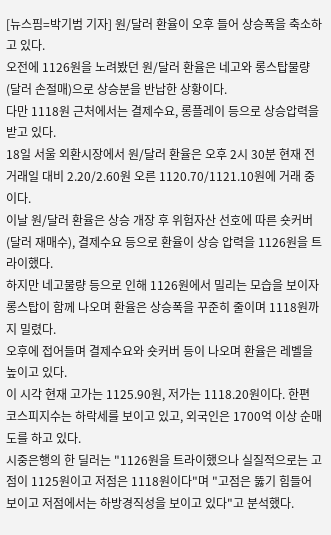[뉴스핌=박기범 기자] 원/달러 환율이 오후 들어 상승폭을 축소하고 있다.
오전에 1126원을 노려봤던 원/달러 환율은 네고와 롱스탑물량(달러 손절매)으로 상승분을 반납한 상황이다.
다만 1118원 근처에서는 결제수요, 롱플레이 등으로 상승압력을 받고 있다.
18일 서울 외환시장에서 원/달러 환율은 오후 2시 30분 현재 전 거래일 대비 2.20/2.60원 오른 1120.70/1121.10원에 거래 중이다.
이날 원/달러 환율은 상승 개장 후 위험자산 선호에 따른 숏커버(달러 재매수), 결제수요 등으로 환율이 상승 압력을 1126원을 트라이했다.
하지만 네고물량 등으로 인해 1126원에서 밀리는 모습을 보이자 롱스탑이 함께 나오며 환율은 상승폭을 꾸준히 줄이며 1118원까지 밀렸다.
오후에 접어들며 결제수요와 숏커버 등이 나오며 환율은 레벨을 높이고 있다.
이 시각 현재 고가는 1125.90원, 저가는 1118.20원이다. 한편 코스피지수는 하락세를 보이고 있고, 외국인은 1700억 이상 순매도를 하고 있다.
시중은행의 한 딜러는 "1126원을 트라이했으나 실질적으로는 고점이 1125원이고 저점은 1118원이다"며 "고점은 뚫기 힘들어 보이고 저점에서는 하방경직성을 보이고 있다"고 분석했다.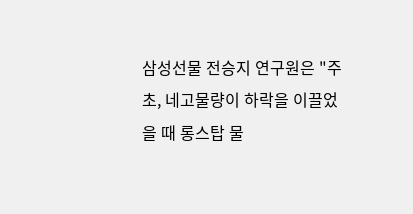삼성선물 전승지 연구원은 "주초, 네고물량이 하락을 이끌었을 때 롱스탑 물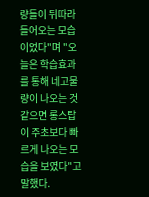량들이 뒤따라 들어오는 모습이었다"며 "오늘은 학습효과를 통해 네고물량이 나오는 것 같으면 롱스탑이 주초보다 빠르게 나오는 모습을 보였다"고 말했다.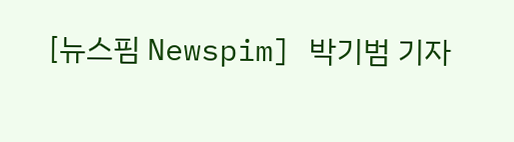[뉴스핌 Newspim] 박기범 기자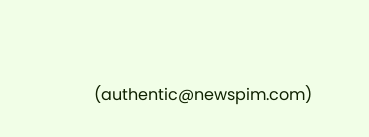(authentic@newspim.com)